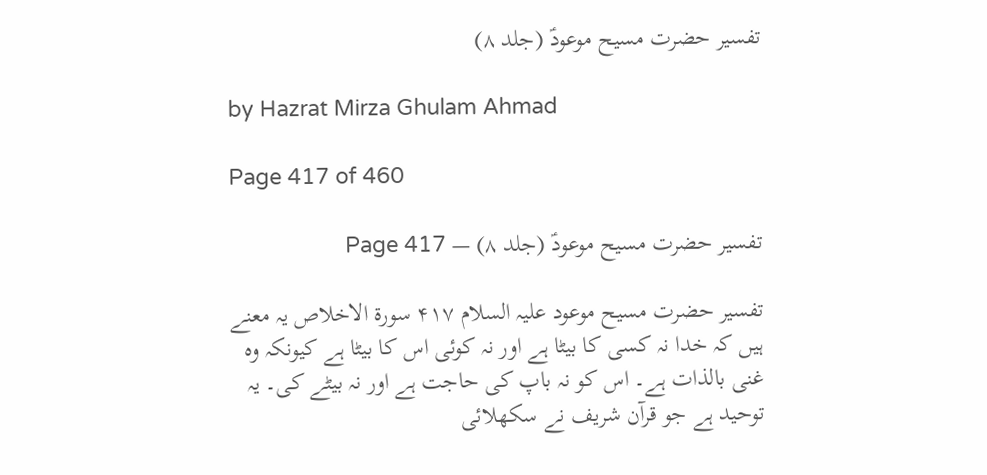تفسیر حضرت مسیح موعودؑ (جلد ۸)

by Hazrat Mirza Ghulam Ahmad

Page 417 of 460

تفسیر حضرت مسیح موعودؑ (جلد ۸) — Page 417

تفسیر حضرت مسیح موعود علیہ السلام ۴۱۷ سورة الاخلاص یہ معنے ہیں کہ خدا نہ کسی کا بیٹا ہے اور نہ کوئی اس کا بیٹا ہے کیونکہ وہ غنی بالذات ہے۔ اس کو نہ باپ کی حاجت ہے اور نہ بیٹے کی۔ یہ توحید ہے جو قرآن شریف نے سکھلائی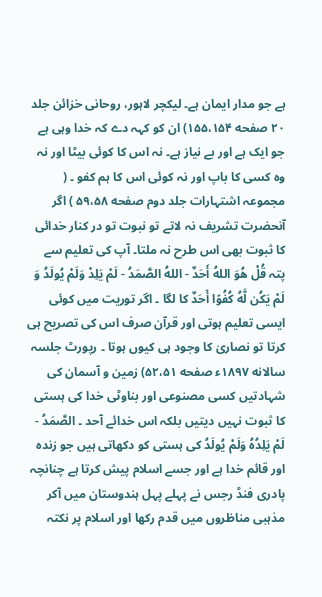ہے جو مدار ایمان ہے۔ لیکچر لاہور، روحانی خزائن جلد ۲۰ صفحه ۱۵۵،۱۵۴) ان کو کہہ دے کہ خدا وہی ہے جو ایک ہے اور بے نیاز ہے۔ نہ اس کا کوئی بیٹا اور نہ وہ کسی کا باپ اور نہ کوئی اس کا ہم کفو ۔ ( مجموعہ اشتہارات جلد دوم صفحه ۵۹،۵۸ ) اگر آنحضرت تشریف نہ لاتے تو نبوت تو در کنار خدائی کا ثبوت بھی اس طرح نہ ملتا۔ آپ کی تعلیم سے پتہ قُلْ هُوَ اللهُ أَحَدٌ - اللهُ الصَّمَدُ - لَمْ يَلِدْ وَلَمْ يُولَدُ وَ لَمْ يَكُن لَّهُ كُفُوًا أَحَدٌ کا لگا ۔ اگر توریت میں کوئی ایسی تعلیم ہوتی اور قرآن صرف اس کی تصریح ہی کرتا تو نصاریٰ کا وجود ہی کیوں ہوتا ۔ رپورٹ جلسہ سالانه ۱۸۹۷ء صفحه ۵۲،۵۱) زمین و آسمان کی شہادتیں کسی مصنوعی اور بناوٹی خدا کی ہستی کا ثبوت نہیں دیتیں بلکہ اس خدائے آحد ۔ الصَّمَدُ - لَمْ يَلِدُهُ وَلَمْ يُولَدُ کی ہستی کو دکھاتی ہیں جو زندہ اور قائم خدا ہے اور جسے اسلام پیش کرتا ہے چنانچہ پادری فنڈ رجس نے پہلے پہل ہندوستان میں آکر مذہبی مناظروں میں قدم رکھا اور اسلام پر نکتہ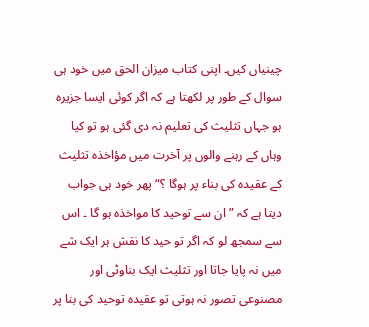چینیاں کیں۔ اپنی کتاب میزان الحق میں خود ہی سوال کے طور پر لکھتا ہے کہ اگر کوئی ایسا جزیرہ ہو جہاں تثلیث کی تعلیم نہ دی گئی ہو تو کیا وہاں کے رہنے والوں پر آخرت میں مؤاخذہ تثلیث کے عقیدہ کی بناء پر ہوگا ؟“ پھر خود ہی جواب دیتا ہے کہ ” ان سے توحید کا مواخذہ ہو گا ۔ اس سے سمجھ لو کہ اگر تو حید کا نقش ہر ایک شے میں نہ پایا جاتا اور تثلیث ایک بناوٹی اور مصنوعی تصور نہ ہوتی تو عقیدہ توحید کی بنا پر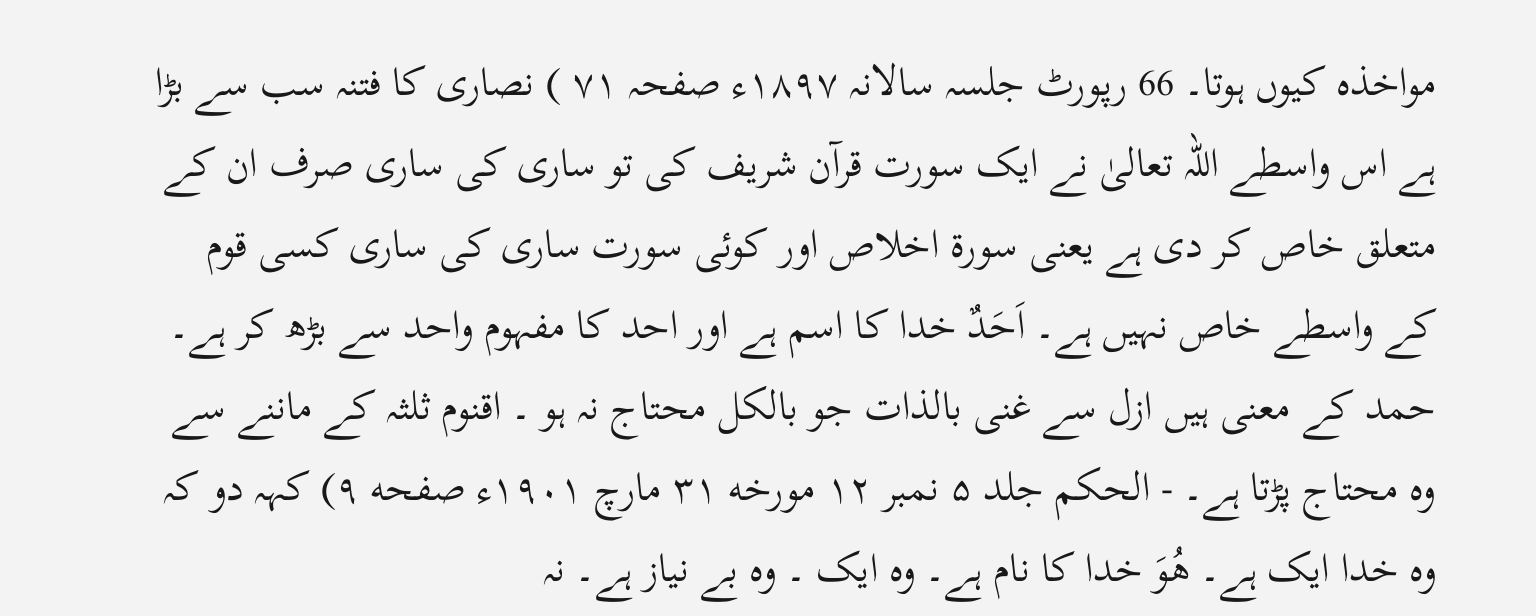مواخذہ کیوں ہوتا۔ 66 رپورٹ جلسہ سالانہ ۱۸۹۷ء صفحہ ۷۱ ) نصاری کا فتنہ سب سے بڑا ہے اس واسطے اللہ تعالیٰ نے ایک سورت قرآن شریف کی تو ساری کی ساری صرف ان کے متعلق خاص کر دی ہے یعنی سورۃ اخلاص اور کوئی سورت ساری کی ساری کسی قوم کے واسطے خاص نہیں ہے۔ اَحَدٌ خدا کا اسم ہے اور احد کا مفہوم واحد سے بڑھ کر ہے۔ حمد کے معنی ہیں ازل سے غنی بالذات جو بالکل محتاج نہ ہو ۔ اقنوم ثلثہ کے ماننے سے وہ محتاج پڑتا ہے۔ - الحکم جلد ۵ نمبر ۱۲ مورخه ۳۱ مارچ ۱۹۰۱ء صفحه ۹) کہہ دو کہ وہ خدا ایک ہے۔ هُوَ خدا کا نام ہے۔ وہ ایک ۔ وہ بے نیاز ہے۔ نہ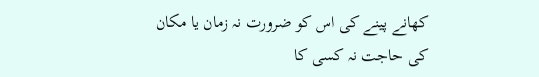کھانے پینے کی اس کو ضرورت نہ زمان یا مکان کی حاجت نہ کسی کا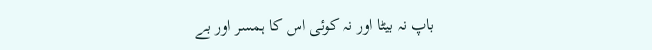باپ نہ بیٹا اور نہ کوئی اس کا ہمسر اور بے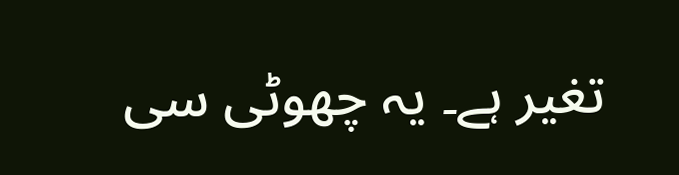تغیر ہے۔ یہ چھوٹی سی